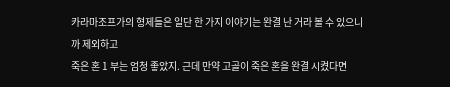카라마조프가의 형제들은 일단 한 가지 이야기는 완결 난 거라 볼 수 있으니까 제외하고
죽은 혼 1 부는 엄청 좋았지. 근데 만약 고골이 죽은 혼을 완결 시켰다면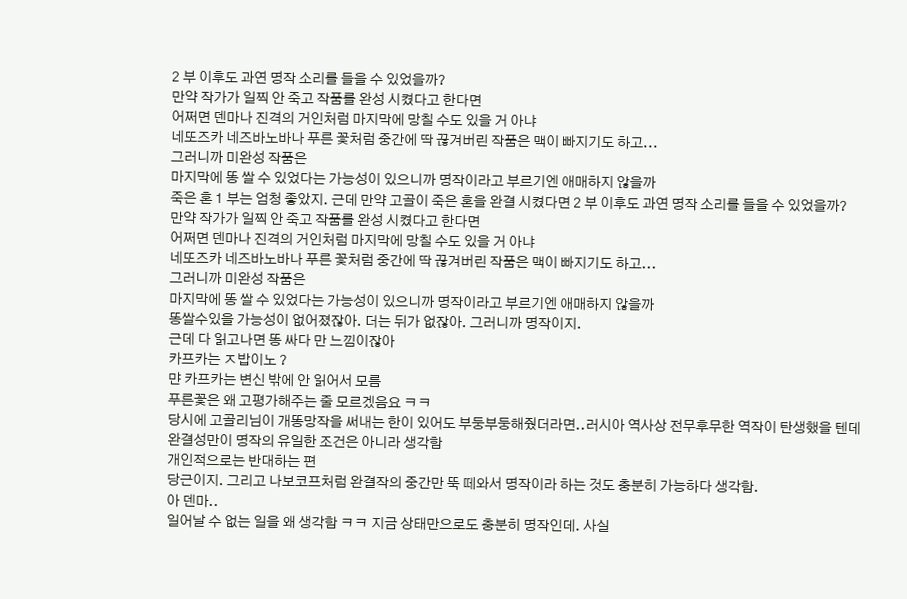2 부 이후도 과연 명작 소리를 들을 수 있었을까?
만약 작가가 일찍 안 죽고 작품를 완성 시켰다고 한다면
어쩌면 덴마나 진격의 거인처럼 마지막에 망칠 수도 있을 거 아냐
네또즈카 네즈바노바나 푸른 꽃처럼 중간에 딱 끊겨버린 작품은 맥이 빠지기도 하고...
그러니까 미완성 작품은
마지막에 똥 쌀 수 있었다는 가능성이 있으니까 명작이라고 부르기엔 애매하지 않을까
죽은 혼 1 부는 엄청 좋았지. 근데 만약 고골이 죽은 혼을 완결 시켰다면 2 부 이후도 과연 명작 소리를 들을 수 있었을까?
만약 작가가 일찍 안 죽고 작품를 완성 시켰다고 한다면
어쩌면 덴마나 진격의 거인처럼 마지막에 망칠 수도 있을 거 아냐
네또즈카 네즈바노바나 푸른 꽃처럼 중간에 딱 끊겨버린 작품은 맥이 빠지기도 하고...
그러니까 미완성 작품은
마지막에 똥 쌀 수 있었다는 가능성이 있으니까 명작이라고 부르기엔 애매하지 않을까
똥쌀수있을 가능성이 없어졌잖아. 더는 뒤가 없잖아. 그러니까 명작이지.
근데 다 읽고나면 똥 싸다 만 느낌이잖아
카프카는 ㅈ밥이노 ?
먄 카프카는 변신 밖에 안 읽어서 모름
푸른꽃은 왜 고평가해주는 줄 모르겠음요 ㅋㅋ
당시에 고골리님이 개똥망작을 써내는 한이 있어도 부둥부둥해줬더라면..러시아 역사상 전무후무한 역작이 탄생했을 텐데
완결성만이 명작의 유일한 조건은 아니라 생각함
개인적으로는 반대하는 편
당근이지. 그리고 나보코프처럼 완결작의 중간만 뚝 떼와서 명작이라 하는 것도 충분히 가능하다 생각함.
아 덴마..
일어날 수 없는 일을 왜 생각함 ㅋㅋ 지금 상태만으로도 충분히 명작인데. 사실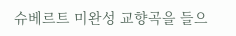슈베르트 미완성 교향곡을 들으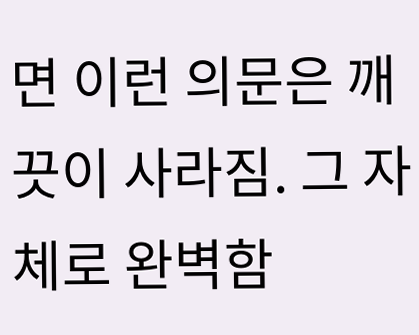면 이런 의문은 깨끗이 사라짐. 그 자체로 완벽함